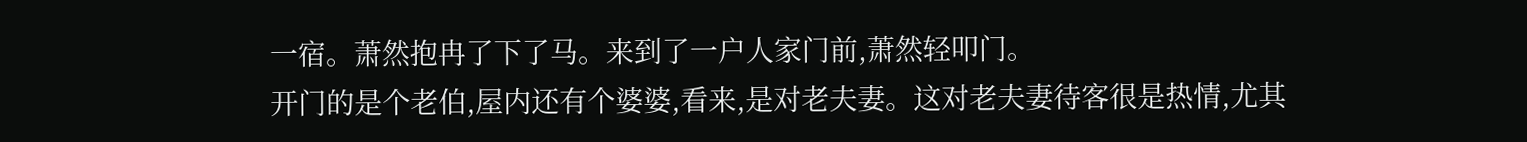一宿。萧然抱冉了下了马。来到了一户人家门前,萧然轻叩门。
开门的是个老伯,屋内还有个婆婆,看来,是对老夫妻。这对老夫妻待客很是热情,尤其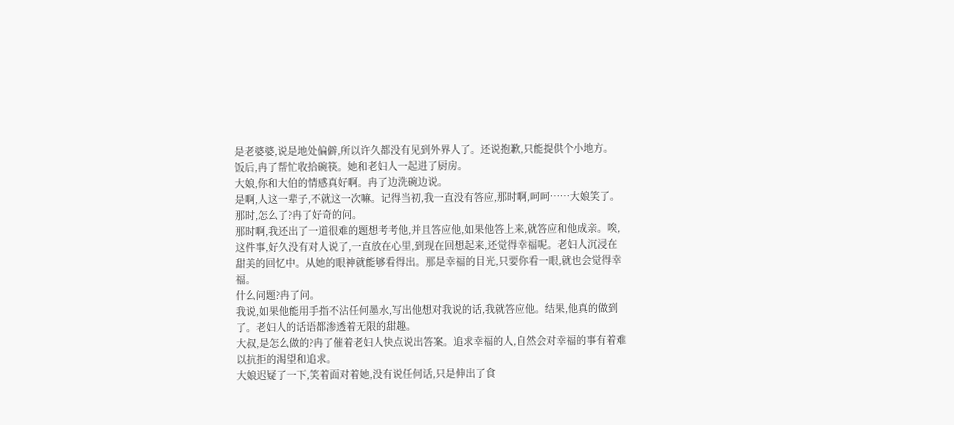是老婆婆,说是地处偏僻,所以许久都没有见到外界人了。还说抱歉,只能提供个小地方。
饭后,冉了帮忙收拾碗筷。她和老妇人一起进了厨房。
大娘,你和大伯的情感真好啊。冉了边洗碗边说。
是啊,人这一辈子,不就这一次嘛。记得当初,我一直没有答应,那时啊,呵呵……大娘笑了。
那时,怎么了?冉了好奇的问。
那时啊,我还出了一道很难的题想考考他,并且答应他,如果他答上来,就答应和他成亲。唉,这件事,好久没有对人说了,一直放在心里,到现在回想起来,还觉得幸福呢。老妇人沉浸在甜美的回忆中。从她的眼神就能够看得出。那是幸福的目光,只要你看一眼,就也会觉得幸福。
什么问题?冉了问。
我说,如果他能用手指不沾任何墨水,写出他想对我说的话,我就答应他。结果,他真的做到了。老妇人的话语都渗透着无限的甜趣。
大叔,是怎么做的?冉了催着老妇人快点说出答案。追求幸福的人,自然会对幸福的事有着难以抗拒的渴望和追求。
大娘迟疑了一下,笑着面对着她,没有说任何话,只是伸出了食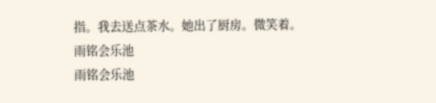指。我去送点茶水。她出了厨房。微笑着。
雨铭会乐池
雨铭会乐池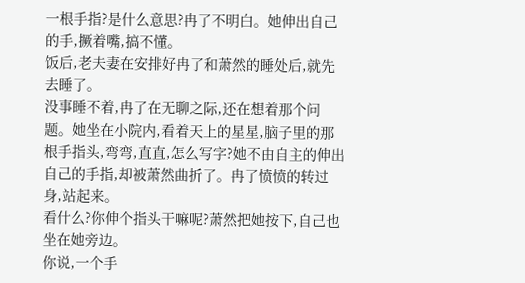一根手指?是什么意思?冉了不明白。她伸出自己的手,撅着嘴,搞不懂。
饭后,老夫妻在安排好冉了和萧然的睡处后,就先去睡了。
没事睡不着,冉了在无聊之际,还在想着那个问题。她坐在小院内,看着天上的星星,脑子里的那根手指头,弯弯,直直,怎么写字?她不由自主的伸出自己的手指,却被萧然曲折了。冉了愤愤的转过身,站起来。
看什么?你伸个指头干嘛呢?萧然把她按下,自己也坐在她旁边。
你说,一个手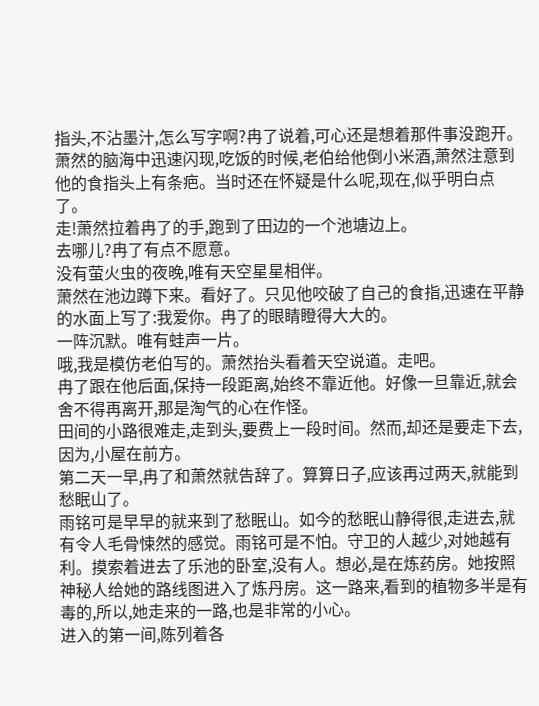指头,不沾墨汁,怎么写字啊?冉了说着,可心还是想着那件事没跑开。
萧然的脑海中迅速闪现,吃饭的时候,老伯给他倒小米酒,萧然注意到他的食指头上有条疤。当时还在怀疑是什么呢,现在,似乎明白点了。
走!萧然拉着冉了的手,跑到了田边的一个池塘边上。
去哪儿?冉了有点不愿意。
没有萤火虫的夜晚,唯有天空星星相伴。
萧然在池边蹲下来。看好了。只见他咬破了自己的食指,迅速在平静的水面上写了:我爱你。冉了的眼睛瞪得大大的。
一阵沉默。唯有蛙声一片。
哦,我是模仿老伯写的。萧然抬头看着天空说道。走吧。
冉了跟在他后面,保持一段距离,始终不靠近他。好像一旦靠近,就会舍不得再离开,那是淘气的心在作怪。
田间的小路很难走,走到头,要费上一段时间。然而,却还是要走下去,因为,小屋在前方。
第二天一早,冉了和萧然就告辞了。算算日子,应该再过两天,就能到愁眠山了。
雨铭可是早早的就来到了愁眠山。如今的愁眠山静得很,走进去,就有令人毛骨悚然的感觉。雨铭可是不怕。守卫的人越少,对她越有利。摸索着进去了乐池的卧室,没有人。想必,是在炼药房。她按照神秘人给她的路线图进入了炼丹房。这一路来,看到的植物多半是有毒的,所以,她走来的一路,也是非常的小心。
进入的第一间,陈列着各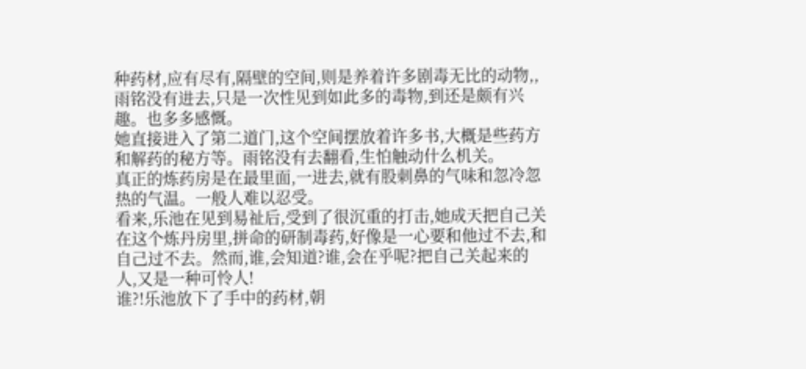种药材,应有尽有,隔壁的空间,则是养着许多剧毒无比的动物,,雨铭没有进去,只是一次性见到如此多的毒物,到还是颇有兴趣。也多多感慨。
她直接进入了第二道门,这个空间摆放着许多书,大概是些药方和解药的秘方等。雨铭没有去翻看,生怕触动什么机关。
真正的炼药房是在最里面,一进去,就有股刺鼻的气味和忽冷忽热的气温。一般人难以忍受。
看来,乐池在见到易祉后,受到了很沉重的打击,她成天把自己关在这个炼丹房里,拼命的研制毒药,好像是一心要和他过不去,和自己过不去。然而,谁,会知道?谁,会在乎呢?把自己关起来的人,又是一种可怜人!
谁?!乐池放下了手中的药材,朝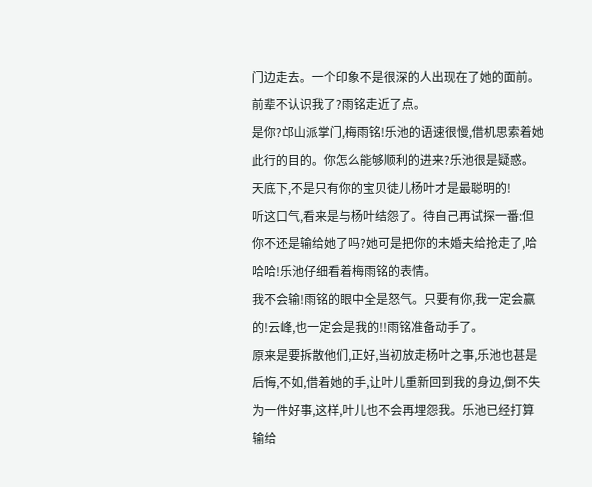门边走去。一个印象不是很深的人出现在了她的面前。
前辈不认识我了?雨铭走近了点。
是你?邙山派掌门,梅雨铭!乐池的语速很慢,借机思索着她此行的目的。你怎么能够顺利的进来?乐池很是疑惑。
天底下,不是只有你的宝贝徒儿杨叶才是最聪明的!
听这口气,看来是与杨叶结怨了。待自己再试探一番:但你不还是输给她了吗?她可是把你的未婚夫给抢走了,哈哈哈!乐池仔细看着梅雨铭的表情。
我不会输!雨铭的眼中全是怒气。只要有你,我一定会赢的!云峰,也一定会是我的!!雨铭准备动手了。
原来是要拆散他们,正好,当初放走杨叶之事,乐池也甚是后悔,不如,借着她的手,让叶儿重新回到我的身边,倒不失为一件好事,这样,叶儿也不会再埋怨我。乐池已经打算输给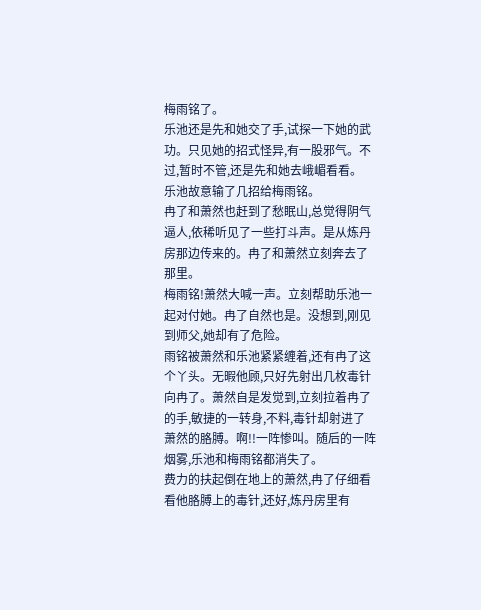梅雨铭了。
乐池还是先和她交了手,试探一下她的武功。只见她的招式怪异,有一股邪气。不过,暂时不管,还是先和她去峨嵋看看。
乐池故意输了几招给梅雨铭。
冉了和萧然也赶到了愁眠山,总觉得阴气逼人,依稀听见了一些打斗声。是从炼丹房那边传来的。冉了和萧然立刻奔去了那里。
梅雨铭!萧然大喊一声。立刻帮助乐池一起对付她。冉了自然也是。没想到,刚见到师父,她却有了危险。
雨铭被萧然和乐池紧紧缠着,还有冉了这个丫头。无暇他顾,只好先射出几枚毒针向冉了。萧然自是发觉到,立刻拉着冉了的手,敏捷的一转身,不料,毒针却射进了萧然的胳膊。啊!!一阵惨叫。随后的一阵烟雾,乐池和梅雨铭都消失了。
费力的扶起倒在地上的萧然,冉了仔细看看他胳膊上的毒针,还好,炼丹房里有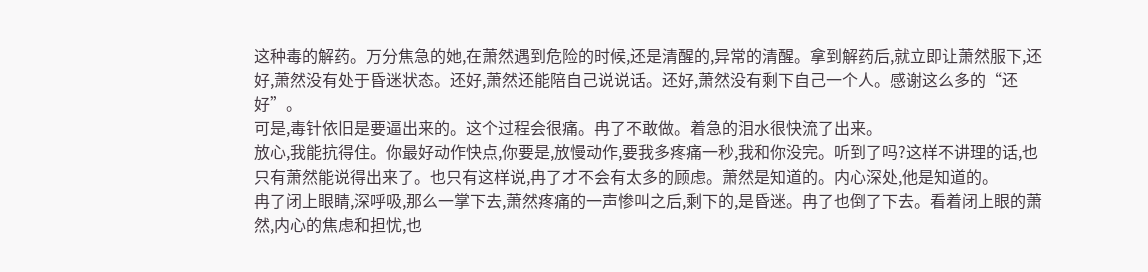这种毒的解药。万分焦急的她,在萧然遇到危险的时候,还是清醒的,异常的清醒。拿到解药后,就立即让萧然服下,还好,萧然没有处于昏迷状态。还好,萧然还能陪自己说说话。还好,萧然没有剩下自己一个人。感谢这么多的“还好”。
可是,毒针依旧是要逼出来的。这个过程会很痛。冉了不敢做。着急的泪水很快流了出来。
放心,我能抗得住。你最好动作快点,你要是,放慢动作,要我多疼痛一秒,我和你没完。听到了吗?这样不讲理的话,也只有萧然能说得出来了。也只有这样说,冉了才不会有太多的顾虑。萧然是知道的。内心深处,他是知道的。
冉了闭上眼睛,深呼吸,那么一掌下去,萧然疼痛的一声惨叫之后,剩下的,是昏迷。冉了也倒了下去。看着闭上眼的萧然,内心的焦虑和担忧,也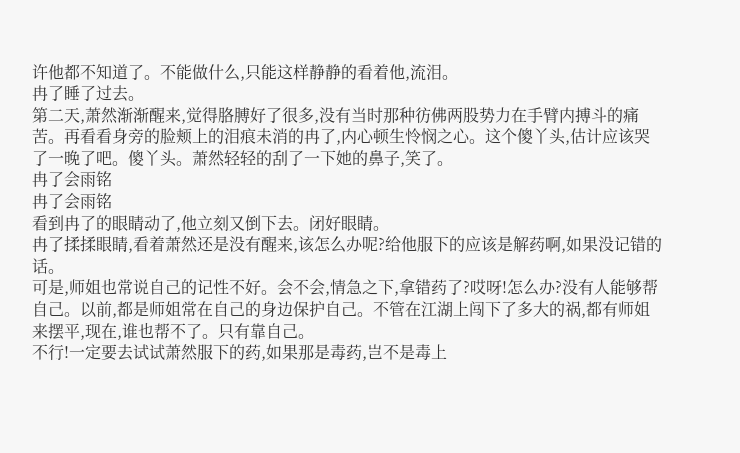许他都不知道了。不能做什么,只能这样静静的看着他,流泪。
冉了睡了过去。
第二天,萧然渐渐醒来,觉得胳膊好了很多,没有当时那种彷佛两股势力在手臂内搏斗的痛苦。再看看身旁的脸颊上的泪痕未消的冉了,内心顿生怜悯之心。这个傻丫头,估计应该哭了一晚了吧。傻丫头。萧然轻轻的刮了一下她的鼻子,笑了。
冉了会雨铭
冉了会雨铭
看到冉了的眼睛动了,他立刻又倒下去。闭好眼睛。
冉了揉揉眼睛,看着萧然还是没有醒来,该怎么办呢?给他服下的应该是解药啊,如果没记错的话。
可是,师姐也常说自己的记性不好。会不会,情急之下,拿错药了?哎呀!怎么办?没有人能够帮自己。以前,都是师姐常在自己的身边保护自己。不管在江湖上闯下了多大的祸,都有师姐来摆平,现在,谁也帮不了。只有靠自己。
不行!一定要去试试萧然服下的药,如果那是毒药,岂不是毒上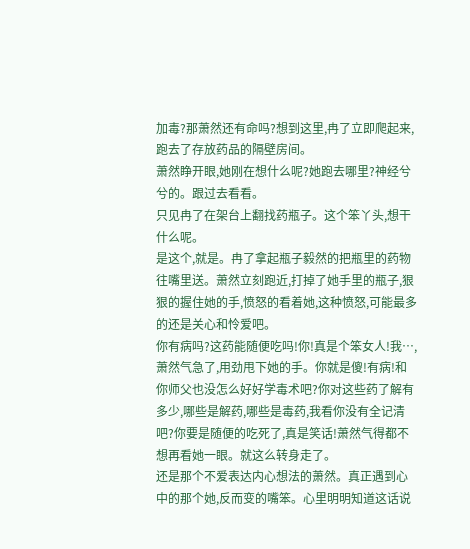加毒?那萧然还有命吗?想到这里,冉了立即爬起来,跑去了存放药品的隔壁房间。
萧然睁开眼,她刚在想什么呢?她跑去哪里?神经兮兮的。跟过去看看。
只见冉了在架台上翻找药瓶子。这个笨丫头,想干什么呢。
是这个,就是。冉了拿起瓶子毅然的把瓶里的药物往嘴里送。萧然立刻跑近,打掉了她手里的瓶子,狠狠的握住她的手,愤怒的看着她,这种愤怒,可能最多的还是关心和怜爱吧。
你有病吗?这药能随便吃吗!你!真是个笨女人!我…,萧然气急了,用劲甩下她的手。你就是傻!有病!和你师父也没怎么好好学毒术吧?你对这些药了解有多少,哪些是解药,哪些是毒药,我看你没有全记清吧?你要是随便的吃死了,真是笑话!萧然气得都不想再看她一眼。就这么转身走了。
还是那个不爱表达内心想法的萧然。真正遇到心中的那个她,反而变的嘴笨。心里明明知道这话说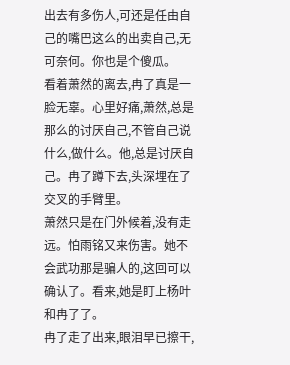出去有多伤人,可还是任由自己的嘴巴这么的出卖自己,无可奈何。你也是个傻瓜。
看着萧然的离去,冉了真是一脸无辜。心里好痛,萧然,总是那么的讨厌自己,不管自己说什么,做什么。他,总是讨厌自己。冉了蹲下去,头深埋在了交叉的手臂里。
萧然只是在门外候着,没有走远。怕雨铭又来伤害。她不会武功那是骗人的,这回可以确认了。看来,她是盯上杨叶和冉了了。
冉了走了出来,眼泪早已擦干,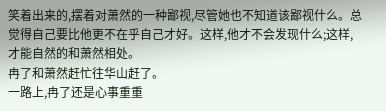笑着出来的,摆着对萧然的一种鄙视,尽管她也不知道该鄙视什么。总觉得自己要比他更不在乎自己才好。这样,他才不会发现什么;这样,才能自然的和萧然相处。
冉了和萧然赶忙往华山赶了。
一路上,冉了还是心事重重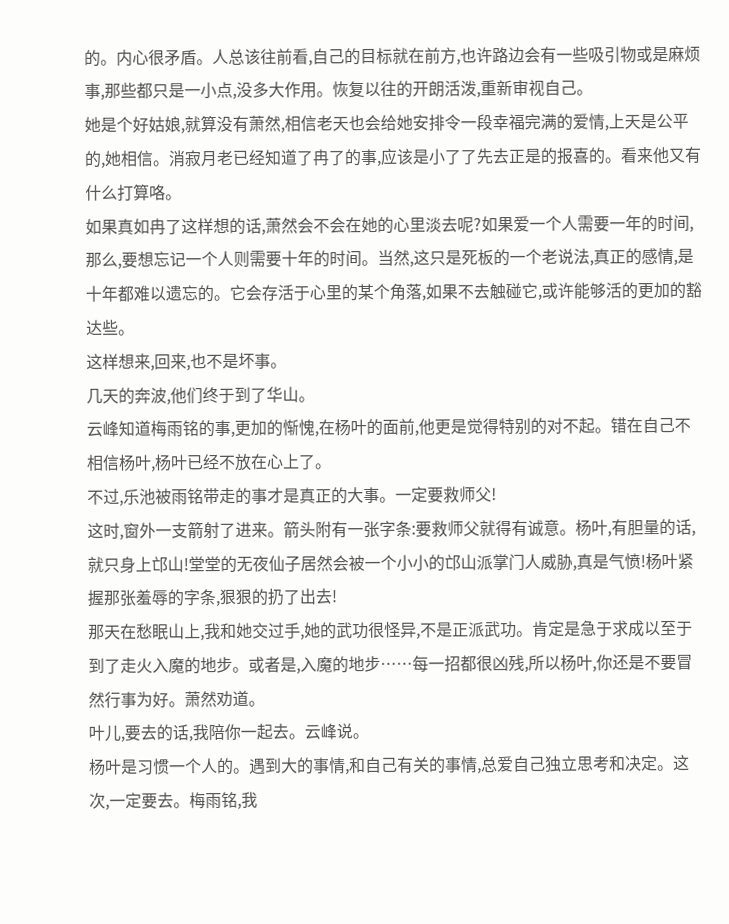的。内心很矛盾。人总该往前看,自己的目标就在前方,也许路边会有一些吸引物或是麻烦事,那些都只是一小点,没多大作用。恢复以往的开朗活泼,重新审视自己。
她是个好姑娘,就算没有萧然,相信老天也会给她安排令一段幸福完满的爱情,上天是公平的,她相信。消寂月老已经知道了冉了的事,应该是小了了先去正是的报喜的。看来他又有什么打算咯。
如果真如冉了这样想的话,萧然会不会在她的心里淡去呢?如果爱一个人需要一年的时间,那么,要想忘记一个人则需要十年的时间。当然,这只是死板的一个老说法,真正的感情,是十年都难以遗忘的。它会存活于心里的某个角落,如果不去触碰它,或许能够活的更加的豁达些。
这样想来,回来,也不是坏事。
几天的奔波,他们终于到了华山。
云峰知道梅雨铭的事,更加的惭愧,在杨叶的面前,他更是觉得特别的对不起。错在自己不相信杨叶,杨叶已经不放在心上了。
不过,乐池被雨铭带走的事才是真正的大事。一定要救师父!
这时,窗外一支箭射了进来。箭头附有一张字条:要救师父就得有诚意。杨叶,有胆量的话,就只身上邙山!堂堂的无夜仙子居然会被一个小小的邙山派掌门人威胁,真是气愤!杨叶紧握那张羞辱的字条,狠狠的扔了出去!
那天在愁眠山上,我和她交过手,她的武功很怪异,不是正派武功。肯定是急于求成以至于到了走火入魔的地步。或者是,入魔的地步……每一招都很凶残,所以杨叶,你还是不要冒然行事为好。萧然劝道。
叶儿,要去的话,我陪你一起去。云峰说。
杨叶是习惯一个人的。遇到大的事情,和自己有关的事情,总爱自己独立思考和决定。这次,一定要去。梅雨铭,我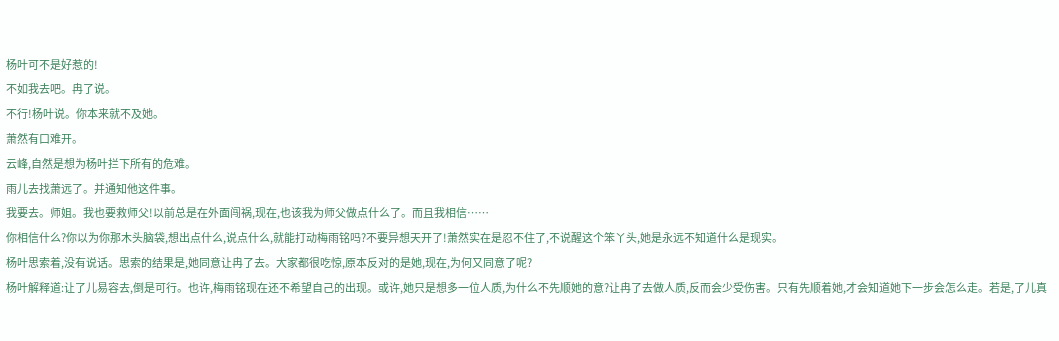杨叶可不是好惹的!
不如我去吧。冉了说。
不行!杨叶说。你本来就不及她。
萧然有口难开。
云峰,自然是想为杨叶拦下所有的危难。
雨儿去找萧远了。并通知他这件事。
我要去。师姐。我也要救师父!以前总是在外面闯祸,现在,也该我为师父做点什么了。而且我相信……
你相信什么?你以为你那木头脑袋,想出点什么,说点什么,就能打动梅雨铭吗?不要异想天开了!萧然实在是忍不住了,不说醒这个笨丫头,她是永远不知道什么是现实。
杨叶思索着,没有说话。思索的结果是,她同意让冉了去。大家都很吃惊,原本反对的是她,现在,为何又同意了呢?
杨叶解释道:让了儿易容去,倒是可行。也许,梅雨铭现在还不希望自己的出现。或许,她只是想多一位人质,为什么不先顺她的意?让冉了去做人质,反而会少受伤害。只有先顺着她,才会知道她下一步会怎么走。若是,了儿真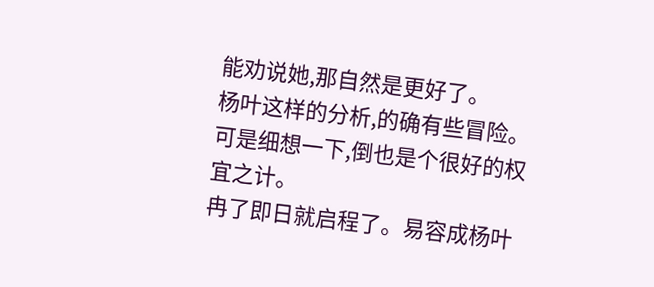能劝说她,那自然是更好了。
杨叶这样的分析,的确有些冒险。可是细想一下,倒也是个很好的权宜之计。
冉了即日就启程了。易容成杨叶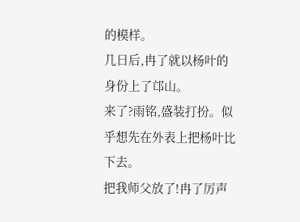的模样。
几日后,冉了就以杨叶的身份上了邙山。
来了?雨铭,盛装打扮。似乎想先在外表上把杨叶比下去。
把我师父放了!冉了厉声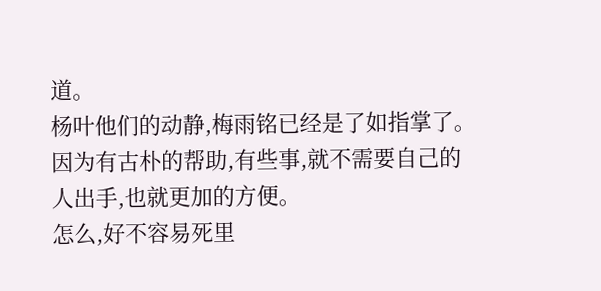道。
杨叶他们的动静,梅雨铭已经是了如指掌了。因为有古朴的帮助,有些事,就不需要自己的人出手,也就更加的方便。
怎么,好不容易死里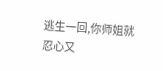逃生一回,你师姐就忍心又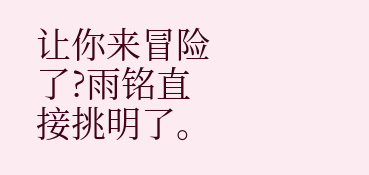让你来冒险了?雨铭直接挑明了。